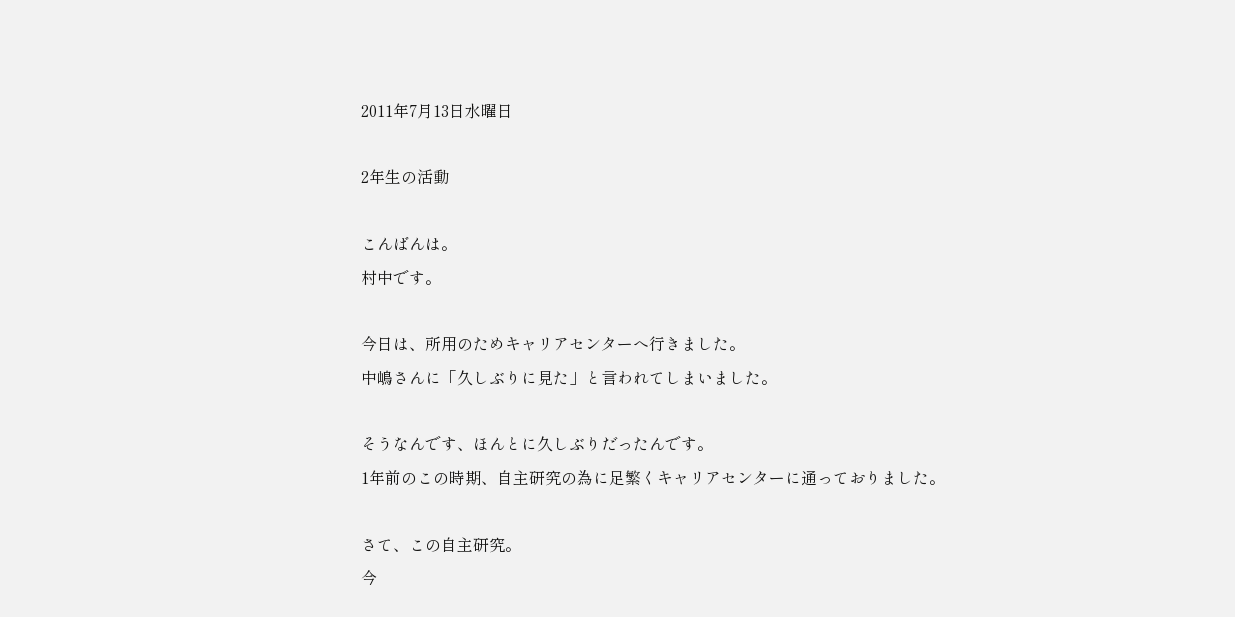2011年7月13日水曜日

2年生の活動

こんばんは。
村中です。

今日は、所用のためキャリアセンターへ行きました。
中嶋さんに「久しぶりに見た」と言われてしまいました。

そうなんです、ほんとに久しぶりだったんです。
1年前のこの時期、自主研究の為に足繁くキャリアセンターに通っておりました。

さて、この自主研究。
今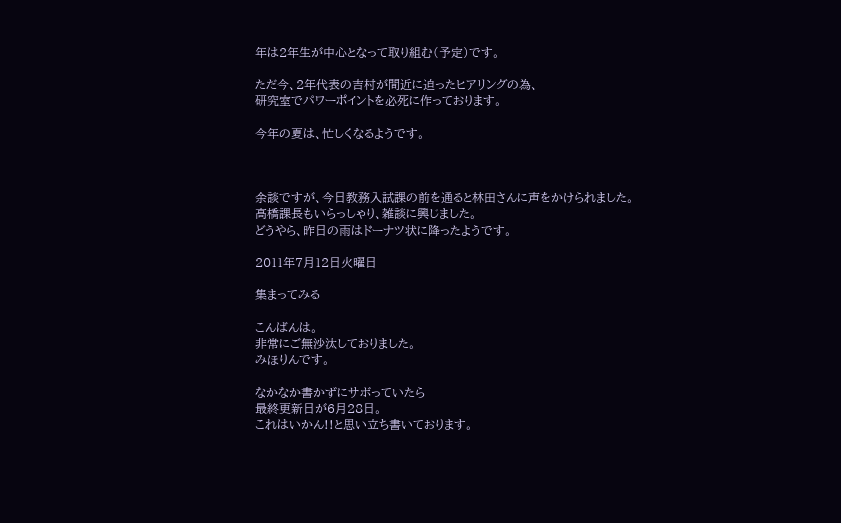年は2年生が中心となって取り組む(予定)です。

ただ今、2年代表の吉村が間近に迫ったヒアリングの為、
研究室でパワーポイントを必死に作っております。

今年の夏は、忙しくなるようです。



余談ですが、今日教務入試課の前を通ると林田さんに声をかけられました。
高橋課長もいらっしゃり、雑談に興じました。
どうやら、昨日の雨はドーナツ状に降ったようです。

2011年7月12日火曜日

集まってみる

こんばんは。
非常にご無沙汰しておりました。
みほりんです。

なかなか書かずにサボっていたら
最終更新日が6月28日。
これはいかん!!と思い立ち書いております。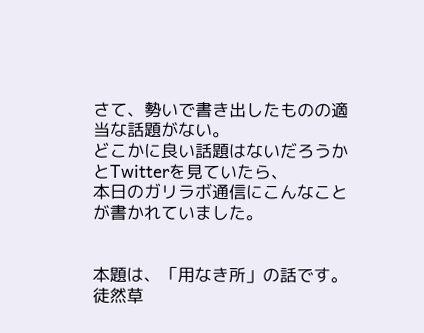さて、勢いで書き出したものの適当な話題がない。
どこかに良い話題はないだろうかとTwitterを見ていたら、
本日のガリラボ通信にこんなことが書かれていました。


本題は、「用なき所」の話です。
徒然草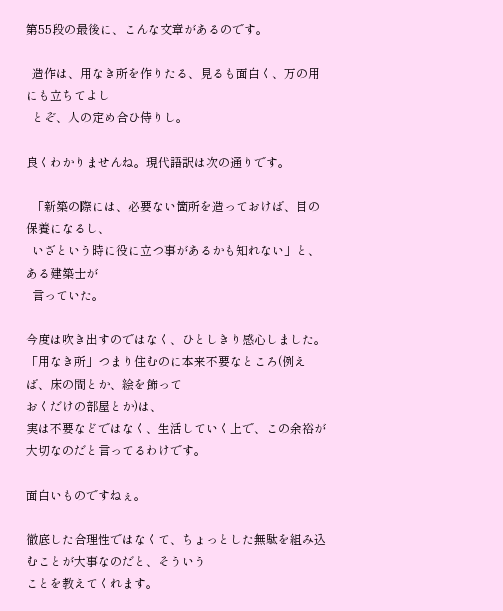第55段の最後に、こんな文章があるのです。

  造作は、用なき所を作りたる、見るも面白く、万の用にも立ちてよし
  とぞ、人の定め合ひ侍りし。

良くわかりませんね。現代語訳は次の通りです。

  「新築の際には、必要ない箇所を造っておけば、目の保養になるし、
  いざという時に役に立つ事があるかも知れない」と、ある建築士が
  言っていた。

今度は吹き出すのではなく、ひとしきり感心しました。
「用なき所」つまり住むのに本来不要なところ(例えば、床の間とか、絵を飾って
おくだけの部屋とか)は、
実は不要などではなく、生活していく上で、この余裕が大切なのだと言ってるわけです。

面白いものですねぇ。

徹底した合理性ではなくて、ちょっとした無駄を組み込むことが大事なのだと、そういう
ことを教えてくれます。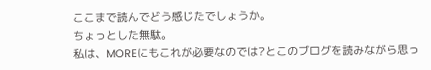ここまで読んでどう感じたでしょうか。
ちょっとした無駄。
私は、MOREにもこれが必要なのでは?とこのブログを読みながら思っ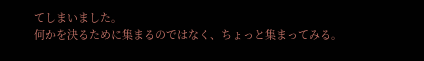てしまいました。
何かを決るために集まるのではなく、ちょっと集まってみる。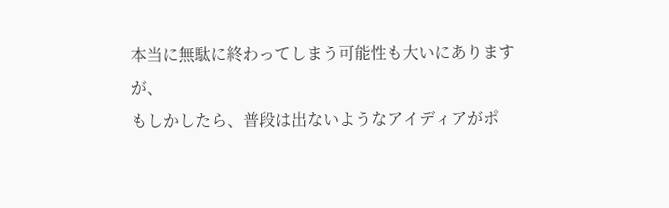本当に無駄に終わってしまう可能性も大いにありますが、
もしかしたら、普段は出ないようなアイディアがポ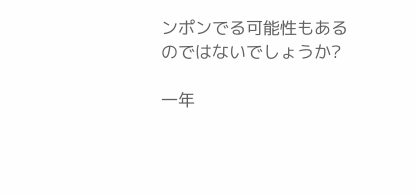ンポンでる可能性もあるのではないでしょうか?

一年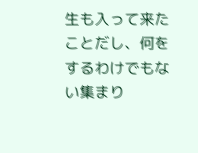生も入って来たことだし、何をするわけでもない集まり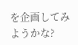を企画してみようかな?